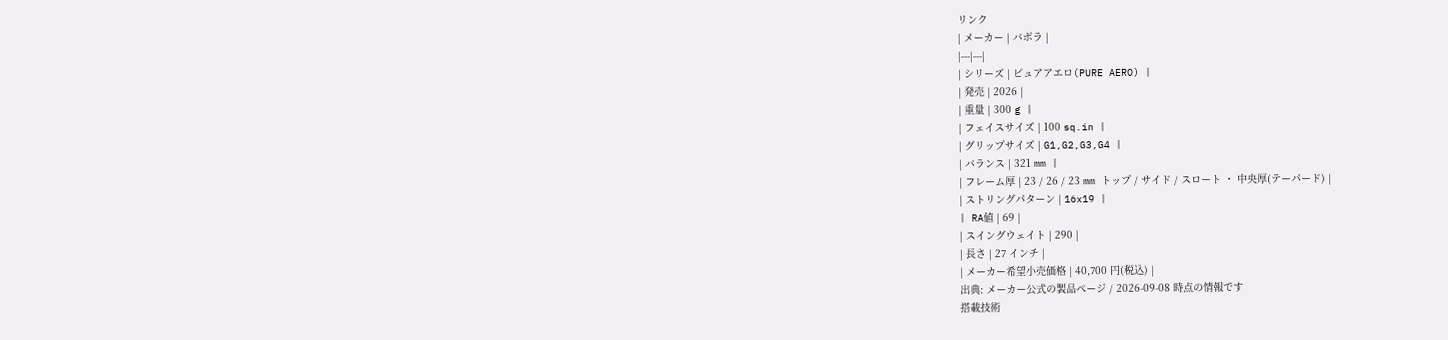リンク
| メーカー | バボラ |
|---|---|
| シリーズ | ピュアアエロ(PURE AERO) |
| 発売 | 2026 |
| 重量 | 300 g |
| フェイスサイズ | 100 sq.in |
| グリップサイズ | G1,G2,G3,G4 |
| バランス | 321 mm |
| フレーム厚 | 23 / 26 / 23 mm トップ / サイド / スロート ・ 中央厚(テーパード) |
| ストリングパターン | 16x19 |
| RA値 | 69 |
| スイングウェイト | 290 |
| 長さ | 27 インチ |
| メーカー希望小売価格 | 40,700 円(税込) |
出典: メーカー公式の製品ページ / 2026-09-08 時点の情報です
搭載技術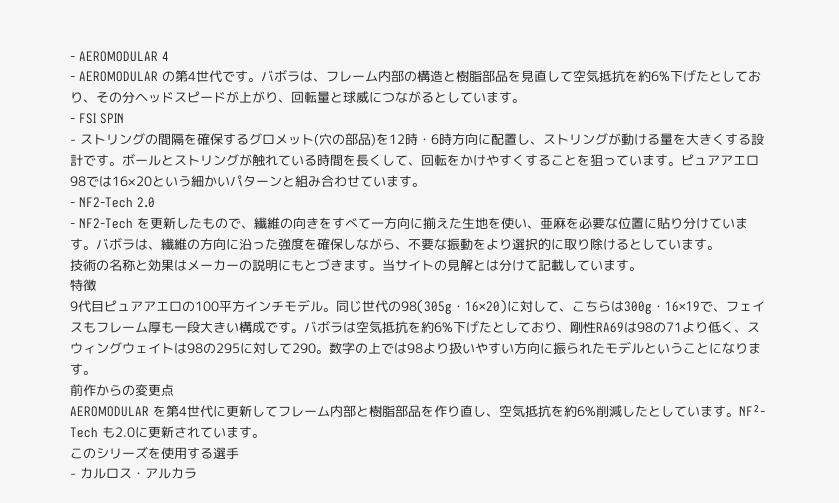- AEROMODULAR 4
- AEROMODULAR の第4世代です。バボラは、フレーム内部の構造と樹脂部品を見直して空気抵抗を約6%下げたとしており、その分ヘッドスピードが上がり、回転量と球威につながるとしています。
- FSI SPIN
- ストリングの間隔を確保するグロメット(穴の部品)を12時・6時方向に配置し、ストリングが動ける量を大きくする設計です。ボールとストリングが触れている時間を長くして、回転をかけやすくすることを狙っています。ピュアアエロ98では16×20という細かいパターンと組み合わせています。
- NF2-Tech 2.0
- NF2-Tech を更新したもので、繊維の向きをすべて一方向に揃えた生地を使い、亜麻を必要な位置に貼り分けています。バボラは、繊維の方向に沿った強度を確保しながら、不要な振動をより選択的に取り除けるとしています。
技術の名称と効果はメーカーの説明にもとづきます。当サイトの見解とは分けて記載しています。
特徴
9代目ピュアアエロの100平方インチモデル。同じ世代の98(305g・16×20)に対して、こちらは300g・16×19で、フェイスもフレーム厚も一段大きい構成です。バボラは空気抵抗を約6%下げたとしており、剛性RA69は98の71より低く、スウィングウェイトは98の295に対して290。数字の上では98より扱いやすい方向に振られたモデルということになります。
前作からの変更点
AEROMODULAR を第4世代に更新してフレーム内部と樹脂部品を作り直し、空気抵抗を約6%削減したとしています。NF²-Tech も2.0に更新されています。
このシリーズを使用する選手
- カルロス・アルカラ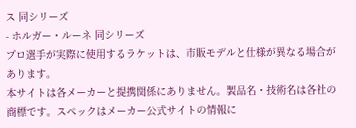ス 同シリーズ
- ホルガー・ルーネ 同シリーズ
プロ選手が実際に使用するラケットは、市販モデルと仕様が異なる場合があります。
本サイトは各メーカーと提携関係にありません。製品名・技術名は各社の商標です。スペックはメーカー公式サイトの情報に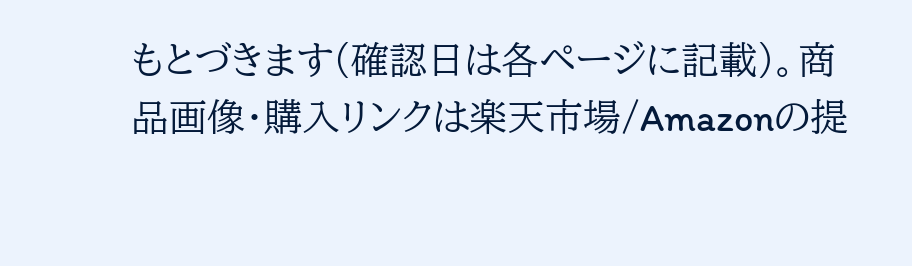もとづきます(確認日は各ページに記載)。商品画像・購入リンクは楽天市場/Amazonの提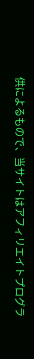供によるもので、当サイトはアフィリエイトプログラ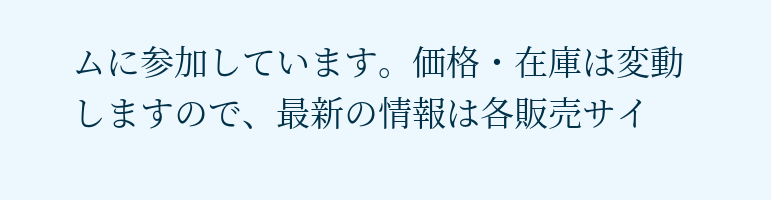ムに参加しています。価格・在庫は変動しますので、最新の情報は各販売サイ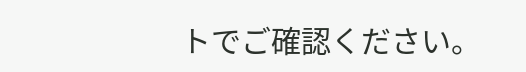トでご確認ください。